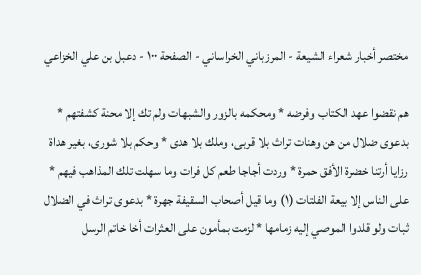مختصر أخبار شعراء الشيعة - المرزباني الخراساني - الصفحة ١٠٠ - دعبل بن علي الخزاعي

هم نقضوا عهد الكتاب وفرضه * ومحكمه بالزور والشبهات ولم تك إلا محنة كشفتهم * بدعوى ضلال من هن وهنات تراث بلا قربى، وملك بلا هدى * وحكم بلا شورى، بغير هداة رزايا أرتنا خضرة الأفق حمرة * وردت أجاجا طعم كل فرات وما سهلت تلك المذاهب فيهم * على الناس إلا بيعة الفلتات (١) وما قيل أصحاب السقيفة جهرة * بدعوى تراث في الضلال ثبات ولو قلدوا الموصي إليه زمامها * لزمت بمأمون على العثرات أخا خاتم الرسل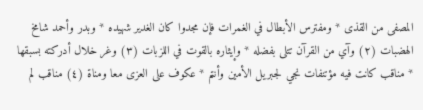المصفى من القذى * ومفترس الأبطال في الغمرات فإن مجدوا كان الغدير شهيده * وبدر وأحمد شامخ الهضبات (٢) وآي من القرآن تتلى بفضله * وإيثاره بالقوت في اللزبات (٣) وغر خلال أدركته بسبقها * مناقب كانت فيه مؤتنفات نجي لجبريل الأمين وأنتم * عكوف على العزى معا ومناة (٤) مناقب لم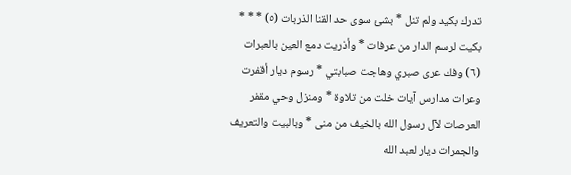تدرك بكيد ولم تنل * بشئ سوى حد القنا الذربات (٥) * * * بكيت لرسم الدار من عرفات * وأذريت دمع العين بالعبرات (٦) وفك عرى صبري وهاجت صبابتي * رسوم ديار أقفرت وعرات مدارس آيات خلت من تلاوة * ومنزل وحي مقفر العرصات لآل رسول الله بالخيف من منى * وبالبيت والتعريف والجمرات ديار لعبد الله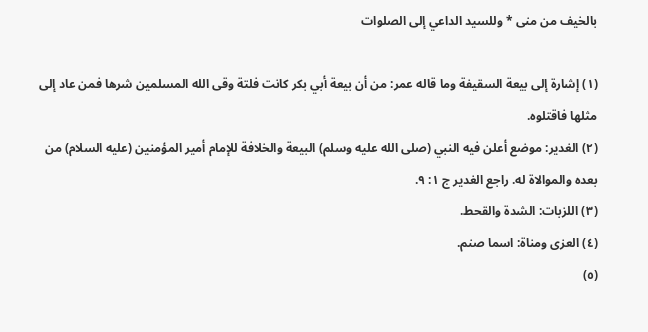بالخيف من منى * وللسيد الداعي إلى الصلوات

(١) إشارة إلى بيعة السقيفة وما قاله عمر: من أن بيعة أبي بكر كانت فلتة وقى الله المسلمين شرها فمن عاد إلى مثلها فاقتلوه.
(٢) الغدير: موضع أعلن فيه النبي (صلى الله عليه وسلم) البيعة والخلافة للإمام أمير المؤمنين (عليه السلام) من بعده والموالاة له. راجع الغدير ج ١: ٩.
(٣) اللزبات: الشدة والقحط.
(٤) العزى ومناة: اسما صنم.
(٥)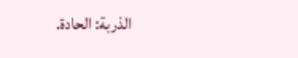الذربة: الحادة.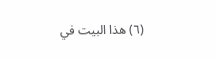(٦) هذا البيت في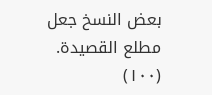بعض النسخ جعل مطلع القصيدة.
(١٠٠)